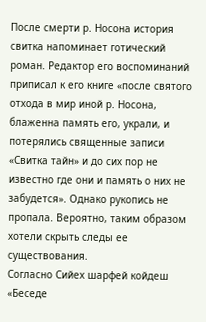После смерти р. Носона история свитка напоминает готический роман. Редактор его воспоминаний приписал к его книге «после святого отхода в мир иной р. Носона, блаженна память его, украли, и потерялись священные записи «Свитка тайн» и до сих пор не известно где они и память о них не забудется». Однако рукопись не пропала. Вероятно, таким образом хотели скрыть следы ее существования.
Согласно Сийех шарфей койдеш «Беседе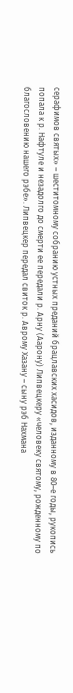серафимов святых» – шеститомному собранию устных преданий брацлавских хасидов, изданному в 80–е годы, рукопись попала к р. Нафтуле и незадолго до смерти ее передали р. Арну (Аарону) Липвецкеру «человеку святому, рожденному по благословению нашего рэбе». Липвецкер передал свиток р. Аврому Хазану – сыну рэб Нахмана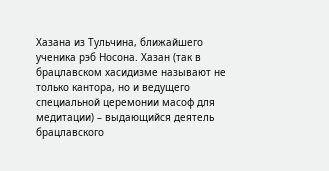Хазана из Тульчина, ближайшего ученика рэб Носона. Хазан (так в брацлавском хасидизме называют не только кантора, но и ведущего специальной церемонии масоф для медитации) – выдающийся деятель брацлавского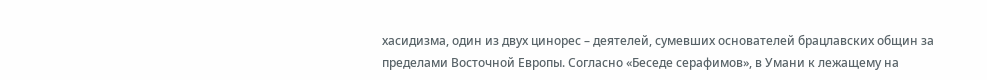хасидизма, один из двух цинорес – деятелей, сумевших основателей брацлавских общин за пределами Восточной Европы. Согласно «Беседе серафимов», в Умани к лежащему на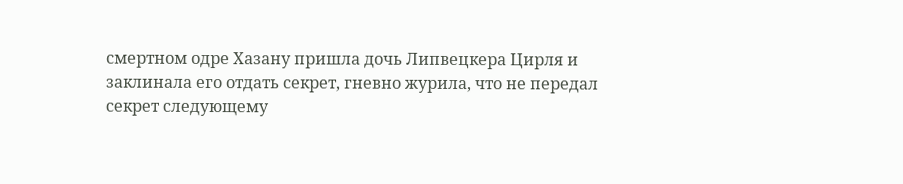смертном одре Хазану пришла дочь Липвецкера Цирля и заклинала его отдать секрет, гневно журила, что не передал секрет следующему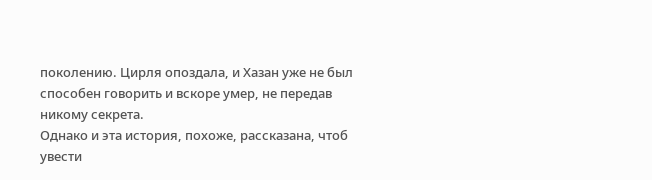поколению. Цирля опоздала, и Хазан уже не был способен говорить и вскоре умер, не передав никому секрета.
Однако и эта история, похоже, рассказана, чтоб увести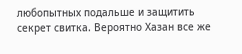любопытных подальше и защитить секрет свитка. Вероятно Хазан все же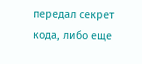передал секрет кода, либо еще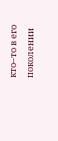кто–то в его поколении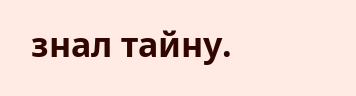знал тайну.